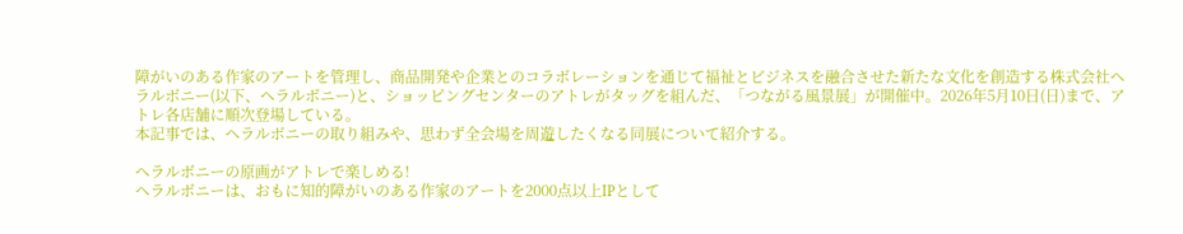障がいのある作家のアートを管理し、商品開発や企業とのコラボレーションを通じて福祉とビジネスを融合させた新たな文化を創造する株式会社ヘラルボニー(以下、ヘラルボニー)と、ショッピングセンターのアトレがタッグを組んだ、「つながる風景展」が開催中。2026年5月10日(日)まで、アトレ各店舗に順次登場している。
本記事では、ヘラルボニーの取り組みや、思わず全会場を周遊したくなる同展について紹介する。

ヘラルボニーの原画がアトレで楽しめる!
ヘラルボニーは、おもに知的障がいのある作家のアートを2000点以上IPとして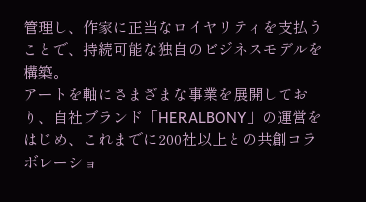管理し、作家に正当なロイヤリティを支払うことで、持続可能な独自のビジネスモデルを構築。
アートを軸にさまざまな事業を展開しており、自社ブランド「HERALBONY」の運営をはじめ、これまでに200社以上との共創コラボレーショ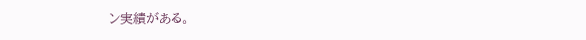ン実績がある。